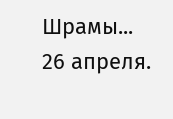Шрамы...
26 апреля.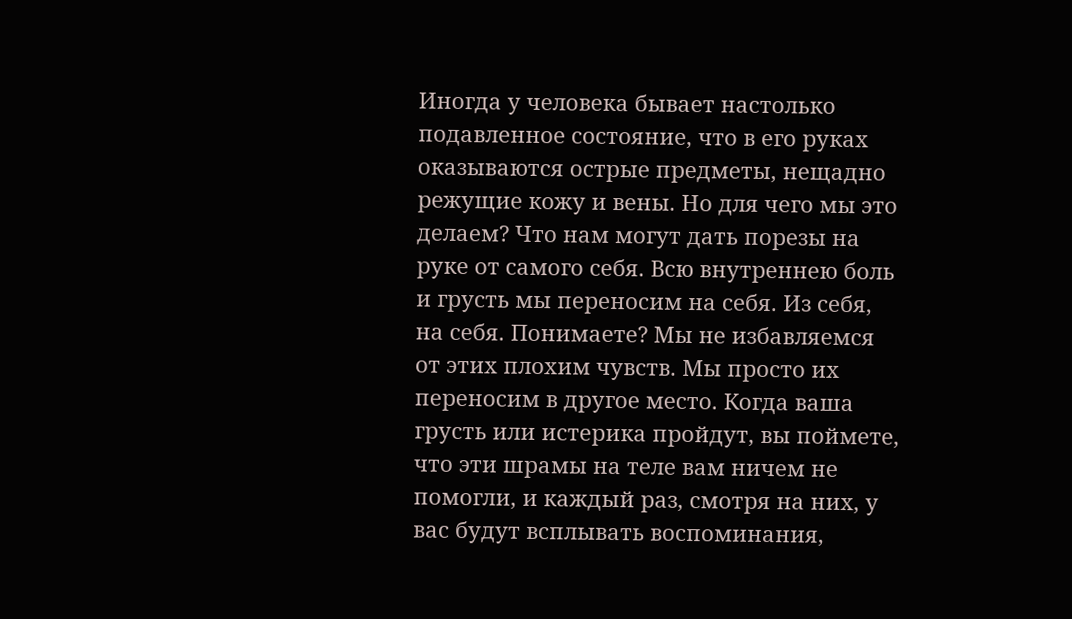Иногда у человека бывает настолько подавленное состояние, что в его руках оказываются острые предметы, нещадно режущие кожу и вены. Но для чего мы это делаем? Что нам могут дать порезы на руке от самого себя. Всю внутреннею боль и грусть мы переносим на себя. Из себя, на себя. Понимаете? Мы не избавляемся от этих плохим чувств. Мы просто их переносим в другое место. Когда ваша грусть или истерика пройдут, вы поймете, что эти шрамы на теле вам ничем не помогли, и каждый раз, смотря на них, у вас будут всплывать воспоминания,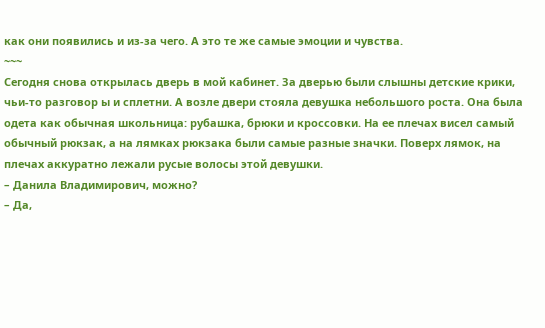как они появились и из-за чего. А это те же самые эмоции и чувства.
~~~
Сегодня снова открылась дверь в мой кабинет. За дверью были слышны детские крики, чьи-то разговор ы и сплетни. А возле двери стояла девушка небольшого роста. Она была одета как обычная школьница: рубашка, брюки и кроссовки. На ее плечах висел самый обычный рюкзак, а на лямках рюкзака были самые разные значки. Поверх лямок, на плечах аккуратно лежали русые волосы этой девушки.
– Данила Владимирович, можно?
– Да,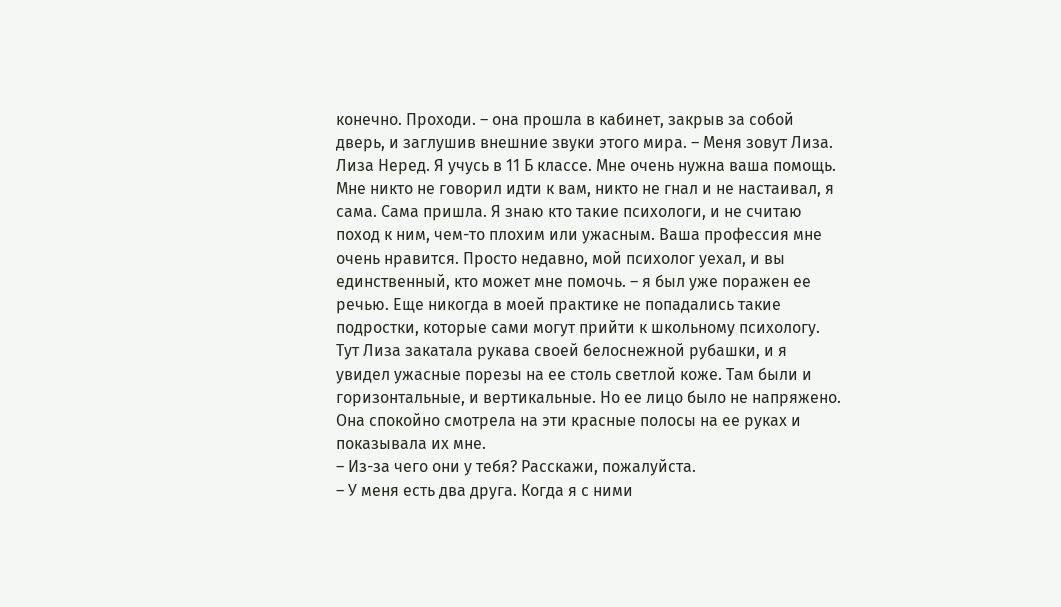конечно. Проходи. – она прошла в кабинет, закрыв за собой дверь, и заглушив внешние звуки этого мира. – Меня зовут Лиза. Лиза Неред. Я учусь в 11 Б классе. Мне очень нужна ваша помощь. Мне никто не говорил идти к вам, никто не гнал и не настаивал, я сама. Сама пришла. Я знаю кто такие психологи, и не считаю поход к ним, чем-то плохим или ужасным. Ваша профессия мне очень нравится. Просто недавно, мой психолог уехал, и вы единственный, кто может мне помочь. – я был уже поражен ее речью. Еще никогда в моей практике не попадались такие подростки, которые сами могут прийти к школьному психологу.
Тут Лиза закатала рукава своей белоснежной рубашки, и я увидел ужасные порезы на ее столь светлой коже. Там были и горизонтальные, и вертикальные. Но ее лицо было не напряжено. Она спокойно смотрела на эти красные полосы на ее руках и показывала их мне.
– Из-за чего они у тебя? Расскажи, пожалуйста.
– У меня есть два друга. Когда я с ними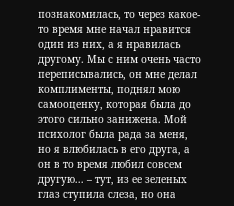познакомилась, то через какое-то время мне начал нравится один из них, а я нравилась другому. Мы с ним очень часто переписывались, он мне делал комплименты, поднял мою самооценку, которая была до этого сильно занижена. Мой психолог была рада за меня, но я влюбилась в его друга, а он в то время любил совсем другую... – тут, из ее зеленых глаз ступила слеза, но она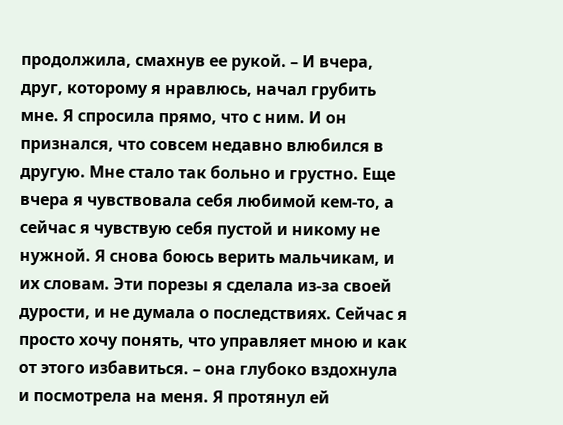продолжила, смахнув ее рукой. – И вчера, друг, которому я нравлюсь, начал грубить мне. Я спросила прямо, что с ним. И он признался, что совсем недавно влюбился в другую. Мне стало так больно и грустно. Еще вчера я чувствовала себя любимой кем-то, а сейчас я чувствую себя пустой и никому не нужной. Я снова боюсь верить мальчикам, и их словам. Эти порезы я сделала из-за своей дурости, и не думала о последствиях. Сейчас я просто хочу понять, что управляет мною и как от этого избавиться. – она глубоко вздохнула и посмотрела на меня. Я протянул ей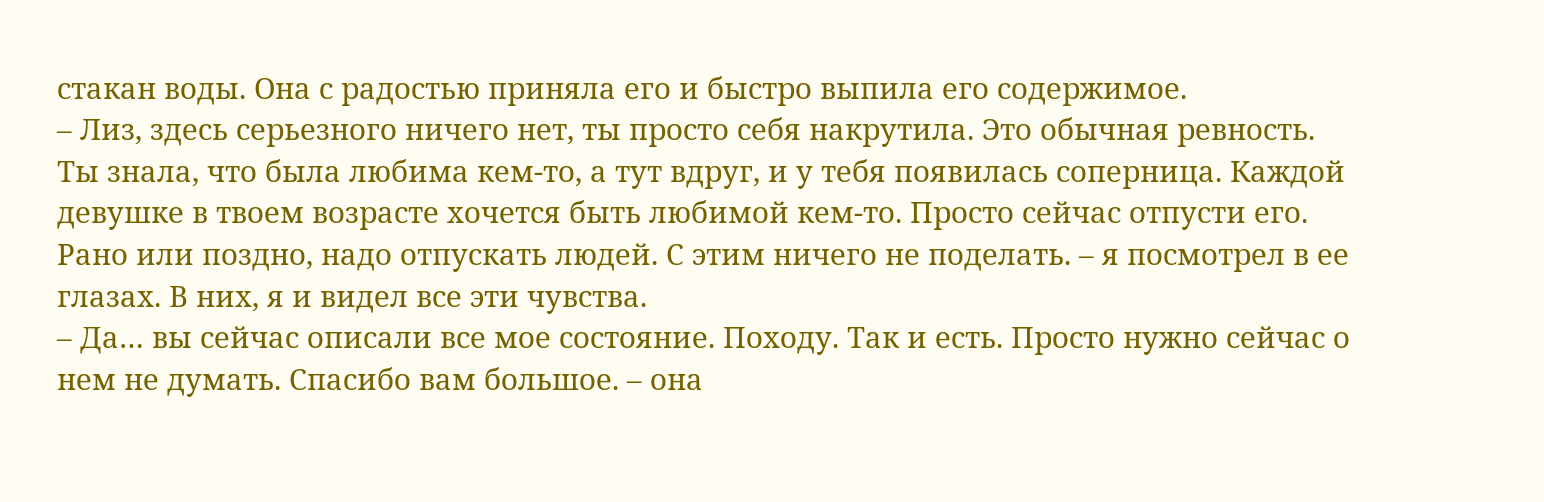стакан воды. Она с радостью приняла его и быстро выпила его содержимое.
– Лиз, здесь серьезного ничего нет, ты просто себя накрутила. Это обычная ревность. Ты знала, что была любима кем-то, а тут вдруг, и у тебя появилась соперница. Каждой девушке в твоем возрасте хочется быть любимой кем-то. Просто сейчас отпусти его. Рано или поздно, надо отпускать людей. С этим ничего не поделать. – я посмотрел в ее глазах. В них, я и видел все эти чувства.
– Да… вы сейчас описали все мое состояние. Походу. Так и есть. Просто нужно сейчас о нем не думать. Спасибо вам большое. – она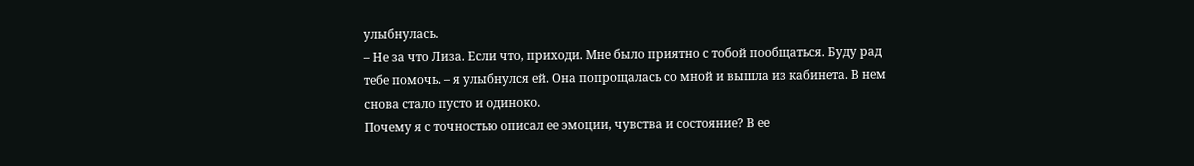улыбнулась.
– Не за что Лиза. Если что, приходи. Мне было приятно с тобой пообщаться. Буду рад тебе помочь. – я улыбнулся ей. Она попрощалась со мной и вышла из кабинета. В нем снова стало пусто и одиноко.
Почему я с точностью описал ее эмоции, чувства и состояние? В ее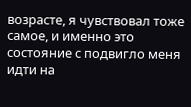возрасте, я чувствовал тоже самое, и именно это состояние с подвигло меня идти на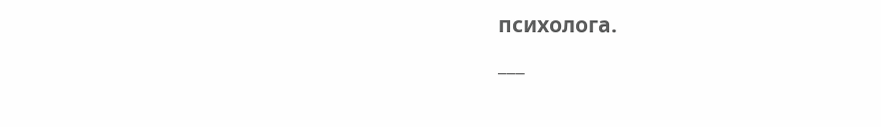психолога.
___